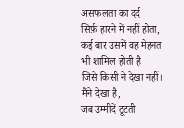असफलता का दर्द
सिर्फ़ हारने में नहीं होता,
कई बार उसमें वह मेहनत भी शामिल होती है
जिसे किसी ने देखा नहीं।
मैंने देखा है,
जब उम्मीदें टूटती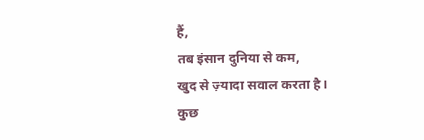हैं,
तब इंसान दुनिया से कम,
खुद से ज़्यादा सवाल करता है।
कुछ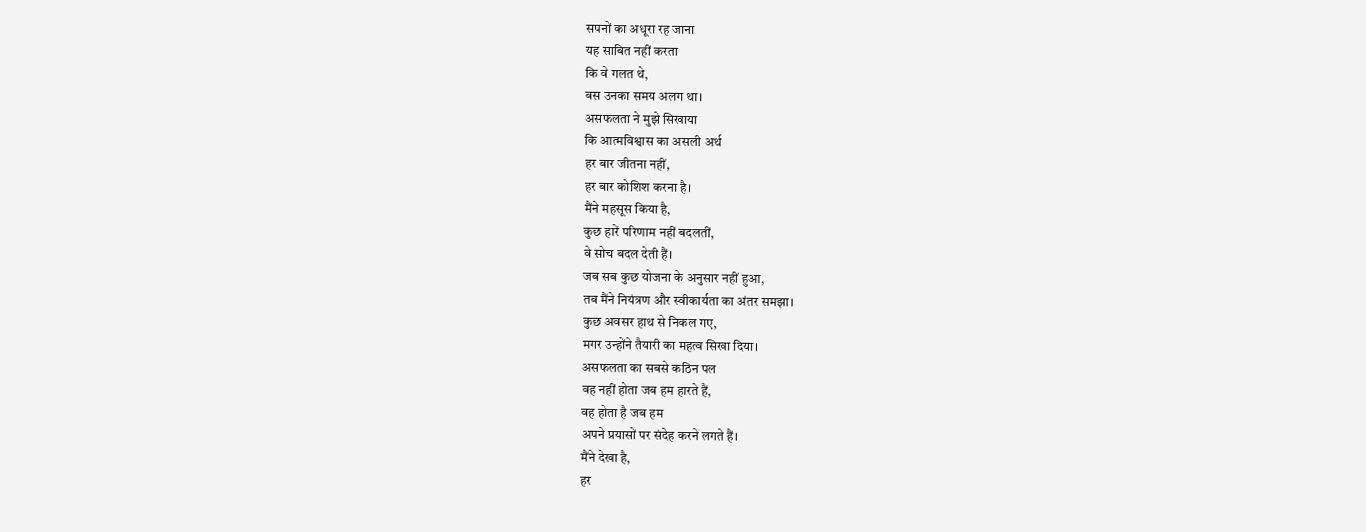सपनों का अधूरा रह जाना
यह साबित नहीं करता
कि वे गलत थे,
बस उनका समय अलग था।
असफलता ने मुझे सिखाया
कि आत्मविश्वास का असली अर्थ
हर बार जीतना नहीं,
हर बार कोशिश करना है।
मैंने महसूस किया है,
कुछ हारें परिणाम नहीं बदलतीं,
वे सोच बदल देती हैं।
जब सब कुछ योजना के अनुसार नहीं हुआ,
तब मैंने नियंत्रण और स्वीकार्यता का अंतर समझा।
कुछ अवसर हाथ से निकल गए,
मगर उन्होंने तैयारी का महत्व सिखा दिया।
असफलता का सबसे कठिन पल
वह नहीं होता जब हम हारते हैं,
वह होता है जब हम
अपने प्रयासों पर संदेह करने लगते हैं।
मैंने देखा है,
हर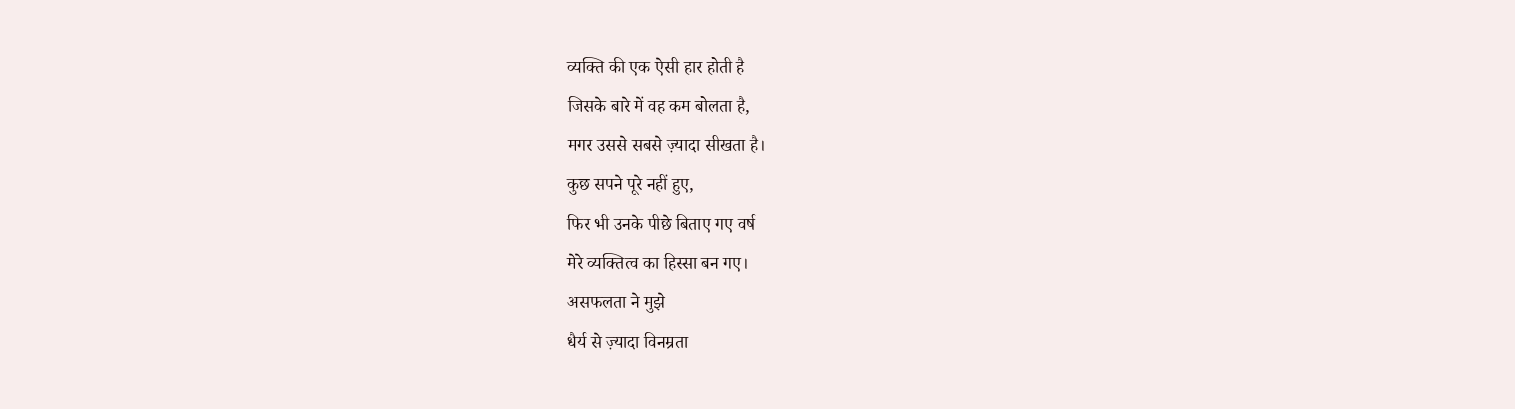व्यक्ति की एक ऐसी हार होती है
जिसके बारे में वह कम बोलता है,
मगर उससे सबसे ज़्यादा सीखता है।
कुछ सपने पूरे नहीं हुए,
फिर भी उनके पीछे बिताए गए वर्ष
मेरे व्यक्तित्व का हिस्सा बन गए।
असफलता ने मुझे
धैर्य से ज़्यादा विनम्रता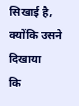सिखाई है,
क्योंकि उसने दिखाया
कि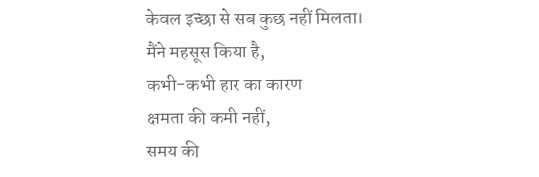केवल इच्छा से सब कुछ नहीं मिलता।
मैंने महसूस किया है,
कभी-कभी हार का कारण
क्षमता की कमी नहीं,
समय की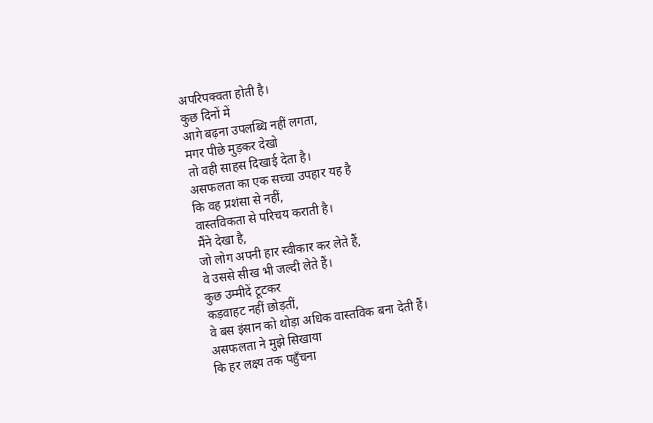अपरिपक्वता होती है।
कुछ दिनों में
आगे बढ़ना उपलब्धि नहीं लगता,
मगर पीछे मुड़कर देखो
तो वही साहस दिखाई देता है।
असफलता का एक सच्चा उपहार यह है
कि वह प्रशंसा से नहीं,
वास्तविकता से परिचय कराती है।
मैंने देखा है,
जो लोग अपनी हार स्वीकार कर लेते हैं,
वे उससे सीख भी जल्दी लेते हैं।
कुछ उम्मीदें टूटकर
कड़वाहट नहीं छोड़तीं,
वे बस इंसान को थोड़ा अधिक वास्तविक बना देती हैं।
असफलता ने मुझे सिखाया
कि हर लक्ष्य तक पहुँचना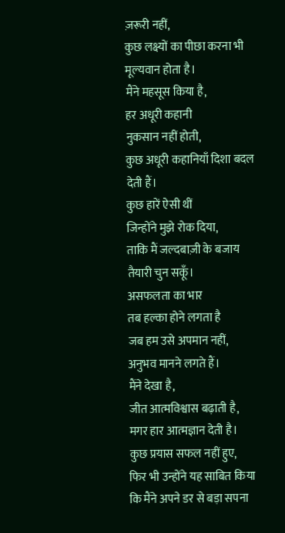ज़रूरी नहीं,
कुछ लक्ष्यों का पीछा करना भी मूल्यवान होता है।
मैंने महसूस किया है,
हर अधूरी कहानी
नुकसान नहीं होती,
कुछ अधूरी कहानियाँ दिशा बदल देती हैं।
कुछ हारें ऐसी थीं
जिन्होंने मुझे रोक दिया,
ताकि मैं जल्दबाज़ी के बजाय तैयारी चुन सकूँ।
असफलता का भार
तब हल्का होने लगता है
जब हम उसे अपमान नहीं,
अनुभव मानने लगते हैं।
मैंने देखा है,
जीत आत्मविश्वास बढ़ाती है,
मगर हार आत्मज्ञान देती है।
कुछ प्रयास सफल नहीं हुए,
फिर भी उन्होंने यह साबित किया
कि मैंने अपने डर से बड़ा सपना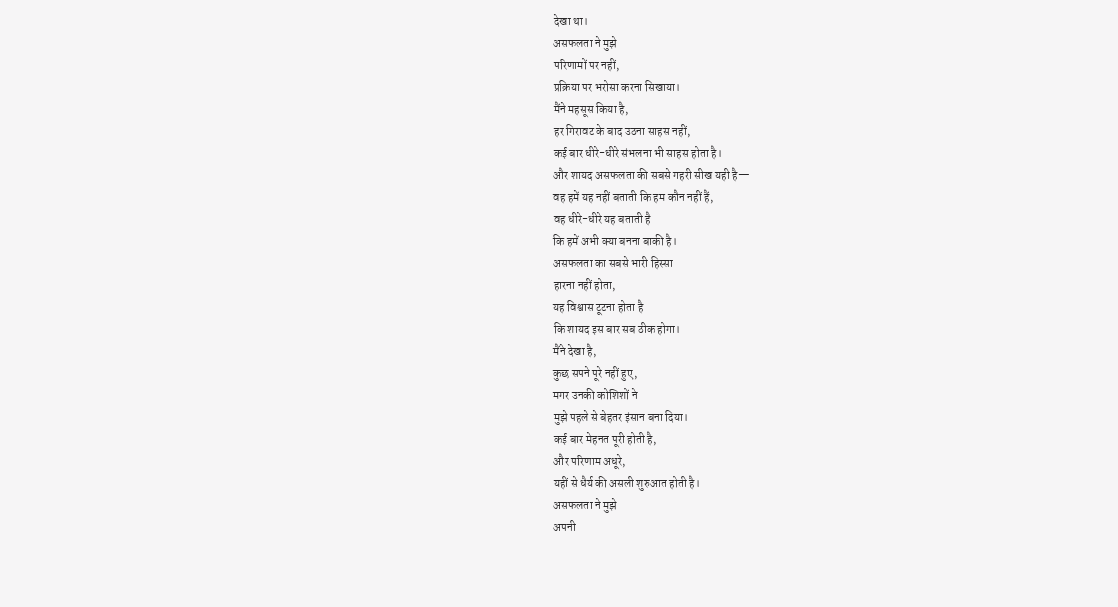देखा था।
असफलता ने मुझे
परिणामों पर नहीं,
प्रक्रिया पर भरोसा करना सिखाया।
मैंने महसूस किया है,
हर गिरावट के बाद उठना साहस नहीं,
कई बार धीरे-धीरे संभलना भी साहस होता है।
और शायद असफलता की सबसे गहरी सीख यही है—
वह हमें यह नहीं बताती कि हम कौन नहीं हैं,
वह धीरे-धीरे यह बताती है
कि हमें अभी क्या बनना बाकी है।
असफलता का सबसे भारी हिस्सा
हारना नहीं होता,
यह विश्वास टूटना होता है
कि शायद इस बार सब ठीक होगा।
मैंने देखा है,
कुछ सपने पूरे नहीं हुए,
मगर उनकी कोशिशों ने
मुझे पहले से बेहतर इंसान बना दिया।
कई बार मेहनत पूरी होती है,
और परिणाम अधूरे,
यहीं से धैर्य की असली शुरुआत होती है।
असफलता ने मुझे
अपनी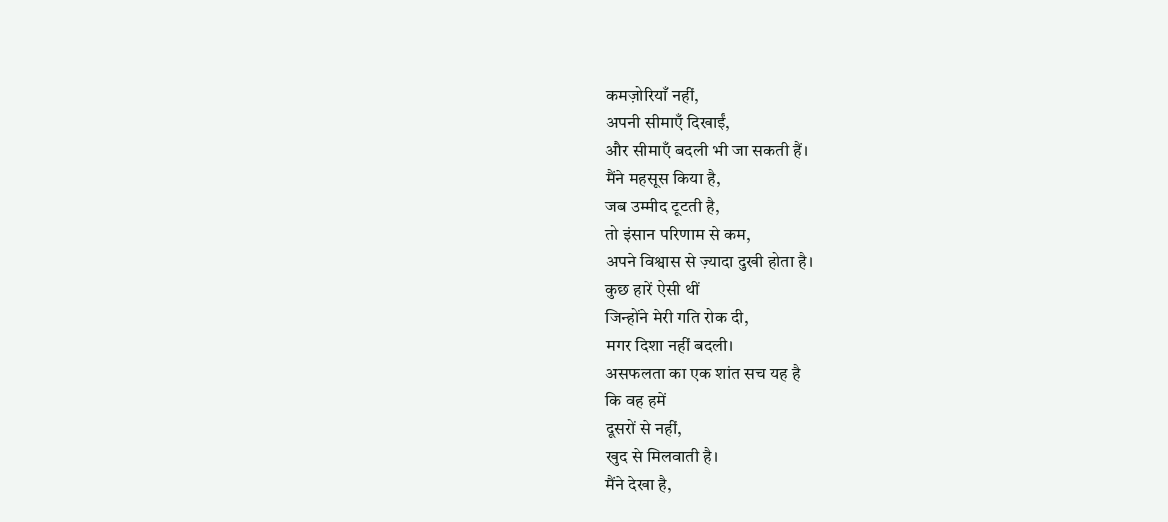कमज़ोरियाँ नहीं,
अपनी सीमाएँ दिखाईं,
और सीमाएँ बदली भी जा सकती हैं।
मैंने महसूस किया है,
जब उम्मीद टूटती है,
तो इंसान परिणाम से कम,
अपने विश्वास से ज़्यादा दुखी होता है।
कुछ हारें ऐसी थीं
जिन्होंने मेरी गति रोक दी,
मगर दिशा नहीं बदली।
असफलता का एक शांत सच यह है
कि वह हमें
दूसरों से नहीं,
खुद से मिलवाती है।
मैंने देखा है,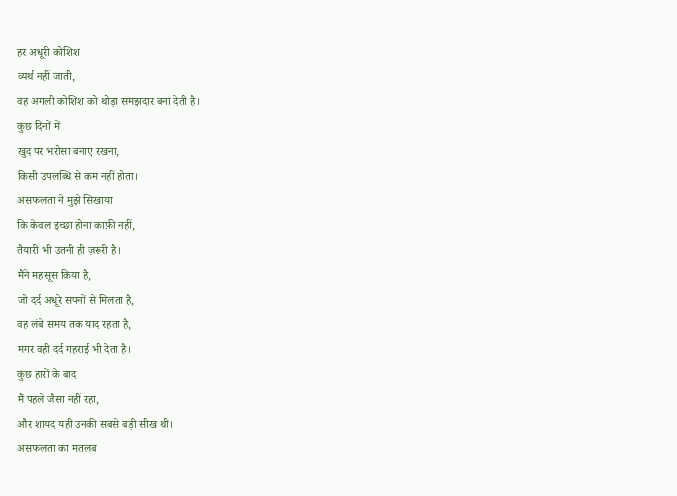हर अधूरी कोशिश
व्यर्थ नहीं जाती,
वह अगली कोशिश को थोड़ा समझदार बना देती है।
कुछ दिनों में
खुद पर भरोसा बनाए रखना,
किसी उपलब्धि से कम नहीं होता।
असफलता ने मुझे सिखाया
कि केवल इच्छा होना काफ़ी नहीं,
तैयारी भी उतनी ही ज़रूरी है।
मैंने महसूस किया है,
जो दर्द अधूरे सपनों से मिलता है,
वह लंबे समय तक याद रहता है,
मगर वही दर्द गहराई भी देता है।
कुछ हारों के बाद
मैं पहले जैसा नहीं रहा,
और शायद यही उनकी सबसे बड़ी सीख थी।
असफलता का मतलब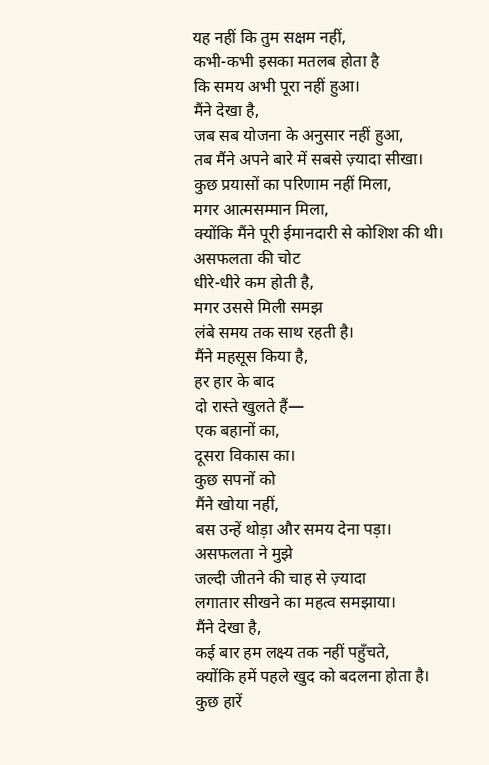यह नहीं कि तुम सक्षम नहीं,
कभी-कभी इसका मतलब होता है
कि समय अभी पूरा नहीं हुआ।
मैंने देखा है,
जब सब योजना के अनुसार नहीं हुआ,
तब मैंने अपने बारे में सबसे ज़्यादा सीखा।
कुछ प्रयासों का परिणाम नहीं मिला,
मगर आत्मसम्मान मिला,
क्योंकि मैंने पूरी ईमानदारी से कोशिश की थी।
असफलता की चोट
धीरे-धीरे कम होती है,
मगर उससे मिली समझ
लंबे समय तक साथ रहती है।
मैंने महसूस किया है,
हर हार के बाद
दो रास्ते खुलते हैं—
एक बहानों का,
दूसरा विकास का।
कुछ सपनों को
मैंने खोया नहीं,
बस उन्हें थोड़ा और समय देना पड़ा।
असफलता ने मुझे
जल्दी जीतने की चाह से ज़्यादा
लगातार सीखने का महत्व समझाया।
मैंने देखा है,
कई बार हम लक्ष्य तक नहीं पहुँचते,
क्योंकि हमें पहले खुद को बदलना होता है।
कुछ हारें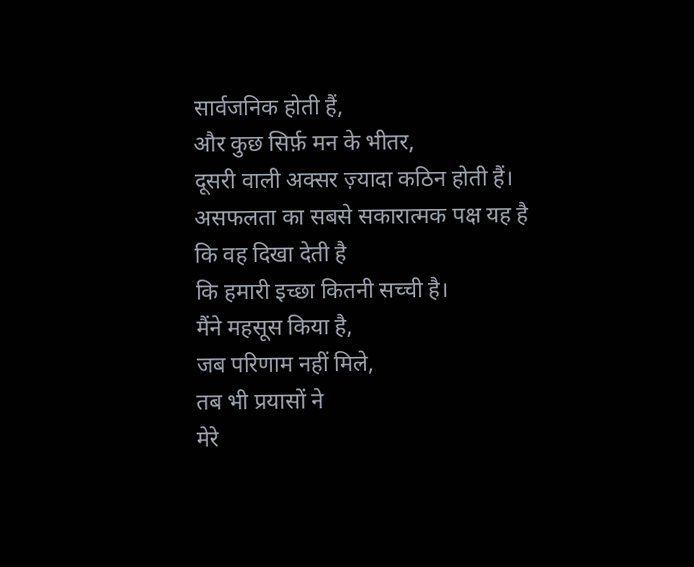सार्वजनिक होती हैं,
और कुछ सिर्फ़ मन के भीतर,
दूसरी वाली अक्सर ज़्यादा कठिन होती हैं।
असफलता का सबसे सकारात्मक पक्ष यह है
कि वह दिखा देती है
कि हमारी इच्छा कितनी सच्ची है।
मैंने महसूस किया है,
जब परिणाम नहीं मिले,
तब भी प्रयासों ने
मेरे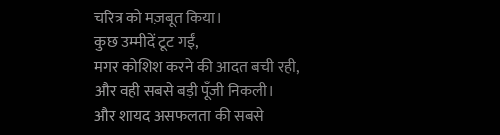चरित्र को मज़बूत किया।
कुछ उम्मीदें टूट गईं,
मगर कोशिश करने की आदत बची रही,
और वही सबसे बड़ी पूँजी निकली।
और शायद असफलता की सबसे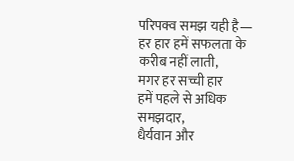परिपक्व समझ यही है—
हर हार हमें सफलता के करीब नहीं लाती,
मगर हर सच्ची हार
हमें पहले से अधिक समझदार,
धैर्यवान और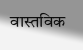वास्तविक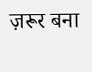ज़रूर बना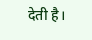देती है।